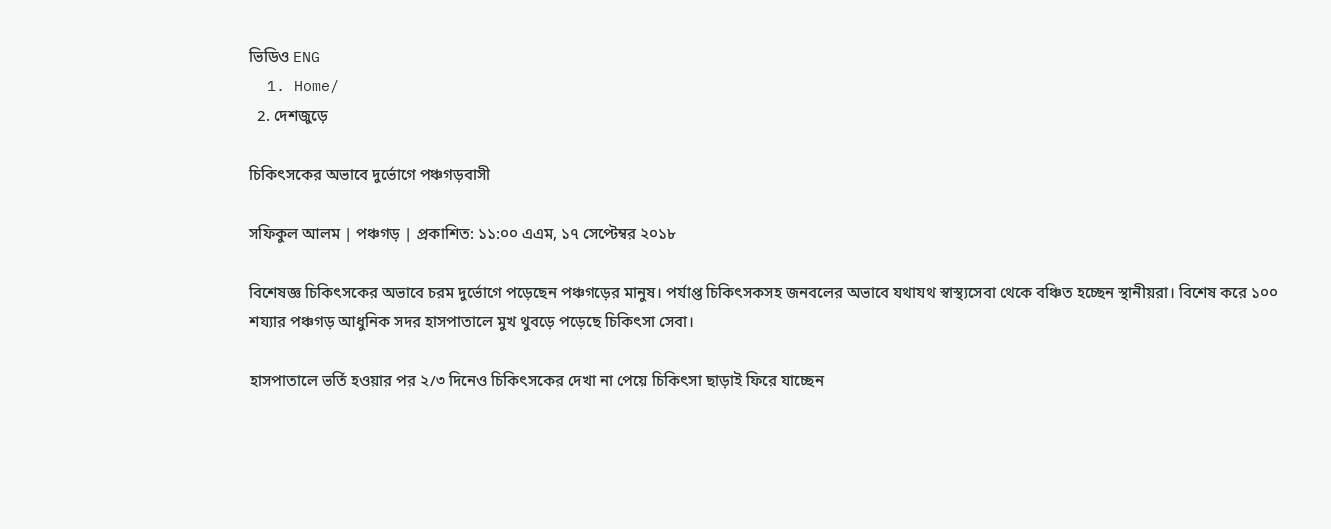ভিডিও ENG
  1. Home/
  2. দেশজুড়ে

চিকিৎসকের অভাবে দুর্ভোগে পঞ্চগড়বাসী

সফিকুল আলম | পঞ্চগড় | প্রকাশিত: ১১:০০ এএম, ১৭ সেপ্টেম্বর ২০১৮

বিশেষজ্ঞ চিকিৎসকের অভাবে চরম দুর্ভোগে পড়েছেন পঞ্চগড়ের মানুষ। পর্যাপ্ত চিকিৎসকসহ জনবলের অভাবে যথাযথ স্বাস্থ্যসেবা থেকে বঞ্চিত হচ্ছেন স্থানীয়রা। বিশেষ করে ১০০ শয্যার পঞ্চগড় আধুনিক সদর হাসপাতালে মুখ থুবড়ে পড়েছে চিকিৎসা সেবা।

হাসপাতালে ভর্তি হওয়ার পর ২/৩ দিনেও চিকিৎসকের দেখা না পেয়ে চিকিৎসা ছাড়াই ফিরে যাচ্ছেন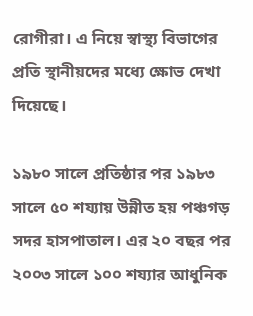রোগীরা। এ নিয়ে স্বাস্থ্য বিভাগের প্রতি স্থানীয়দের মধ্যে ক্ষোভ দেখা দিয়েছে।

১৯৮০ সালে প্রতিষ্ঠার পর ১৯৮৩ সালে ৫০ শয্যায় উন্নীত হয় পঞ্চগড় সদর হাসপাতাল। এর ২০ বছর পর ২০০৩ সালে ১০০ শয্যার আধুনিক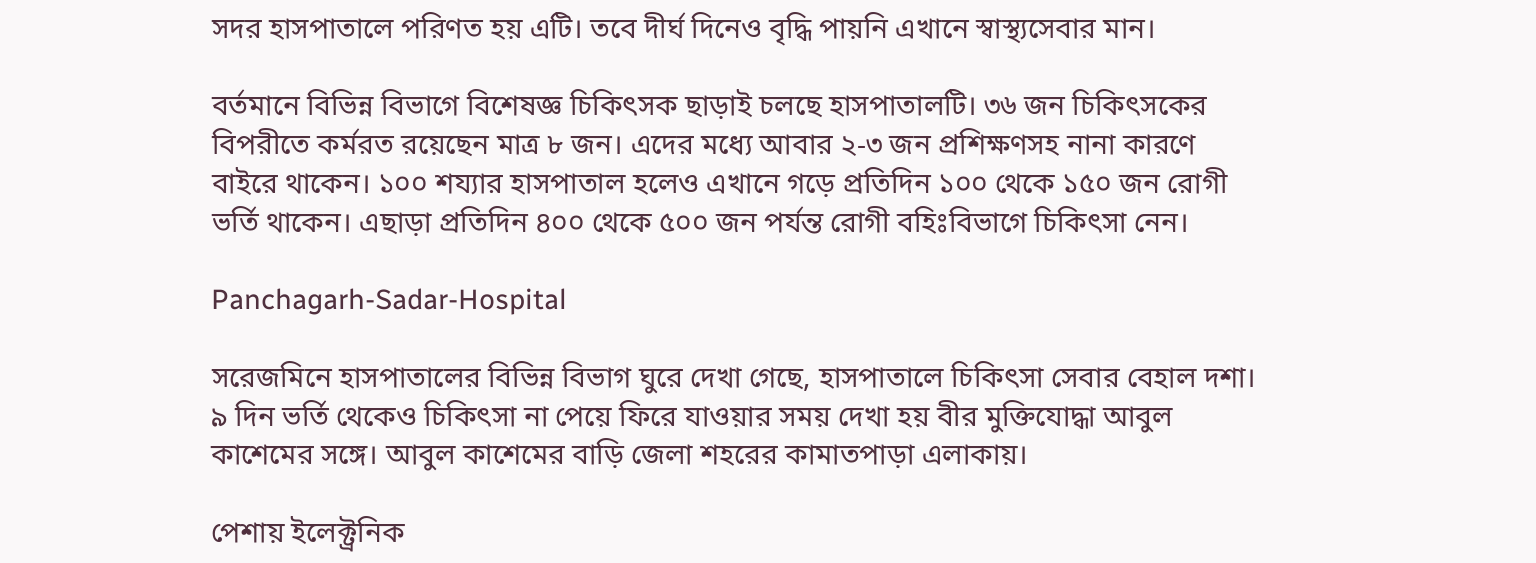সদর হাসপাতালে পরিণত হয় এটি। তবে দীর্ঘ দিনেও বৃদ্ধি পায়নি এখানে স্বাস্থ্যসেবার মান।

বর্তমানে বিভিন্ন বিভাগে বিশেষজ্ঞ চিকিৎসক ছাড়াই চলছে হাসপাতালটি। ৩৬ জন চিকিৎসকের বিপরীতে কর্মরত রয়েছেন মাত্র ৮ জন। এদের মধ্যে আবার ২-৩ জন প্রশিক্ষণসহ নানা কারণে বাইরে থাকেন। ১০০ শয্যার হাসপাতাল হলেও এখানে গড়ে প্রতিদিন ১০০ থেকে ১৫০ জন রোগী ভর্তি থাকেন। এছাড়া প্রতিদিন ৪০০ থেকে ৫০০ জন পর্যন্ত রোগী বহিঃবিভাগে চিকিৎসা নেন।

Panchagarh-Sadar-Hospital

সরেজমিনে হাসপাতালের বিভিন্ন বিভাগ ঘুরে দেখা গেছে, হাসপাতালে চিকিৎসা সেবার বেহাল দশা। ৯ দিন ভর্তি থেকেও চিকিৎসা না পেয়ে ফিরে যাওয়ার সময় দেখা হয় বীর মুক্তিযোদ্ধা আবুল কাশেমের সঙ্গে। আবুল কাশেমের বাড়ি জেলা শহরের কামাতপাড়া এলাকায়।

পেশায় ইলেক্ট্রনিক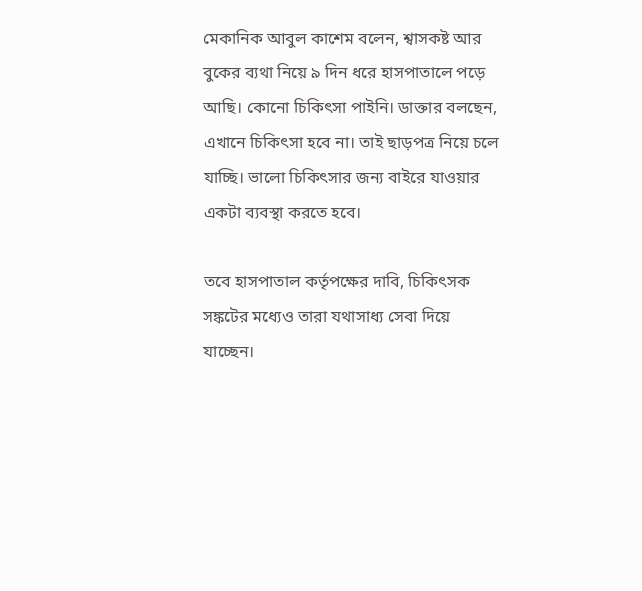মেকানিক আবুল কাশেম বলেন, শ্বাসকষ্ট আর বুকের ব্যথা নিয়ে ৯ দিন ধরে হাসপাতালে পড়ে আছি। কোনো চিকিৎসা পাইনি। ডাক্তার বলছেন, এখানে চিকিৎসা হবে না। তাই ছাড়পত্র নিয়ে চলে যাচ্ছি। ভালো চিকিৎসার জন্য বাইরে যাওয়ার একটা ব্যবস্থা করতে হবে।

তবে হাসপাতাল কর্তৃপক্ষের দাবি, চিকিৎসক সঙ্কটের মধ্যেও তারা যথাসাধ্য সেবা দিয়ে যাচ্ছেন।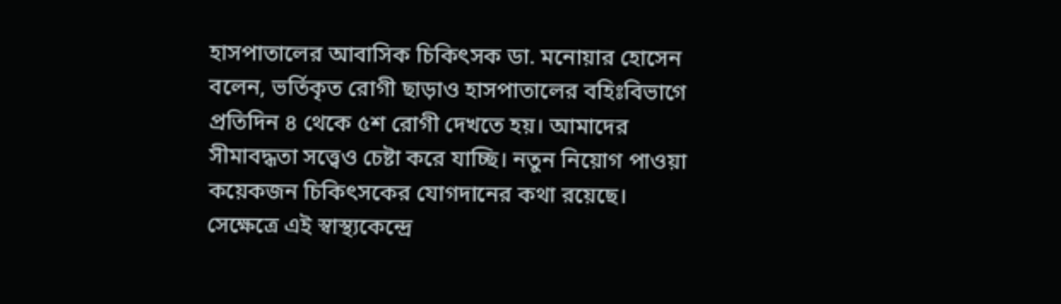হাসপাতালের আবাসিক চিকিৎসক ডা. মনোয়ার হোসেন বলেন, ভর্তিকৃত রোগী ছাড়াও হাসপাতালের বহিঃবিভাগে প্রতিদিন ৪ থেকে ৫শ রোগী দেখতে হয়। আমাদের সীমাবদ্ধতা সত্ত্বেও চেষ্টা করে যাচ্ছি। নতুন নিয়োগ পাওয়া কয়েকজন চিকিৎসকের যোগদানের কথা রয়েছে। সেক্ষেত্রে এই স্বাস্থ্যকেন্দ্রে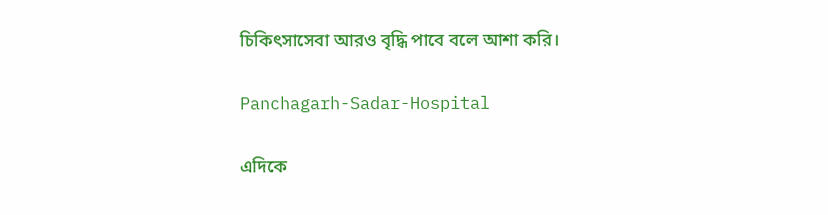চিকিৎসাসেবা আরও বৃদ্ধি পাবে বলে আশা করি।

Panchagarh-Sadar-Hospital

এদিকে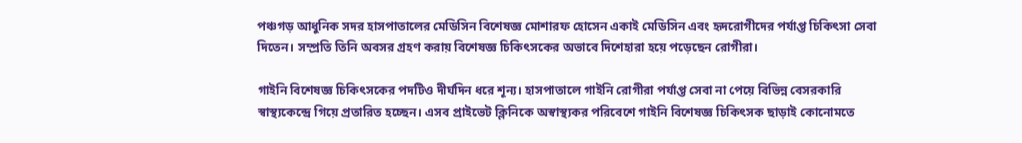পঞ্চগড় আধুনিক সদর হাসপাতালের মেডিসিন বিশেষজ্ঞ মোশারফ হোসেন একাই মেডিসিন এবং হৃদরোগীদের পর্যাপ্ত চিকিৎসা সেবা দিতেন। সম্প্রতি তিনি অবসর গ্রহণ করায় বিশেষজ্ঞ চিকিৎসকের অভাবে দিশেহারা হয়ে পড়েছেন রোগীরা।

গাইনি বিশেষজ্ঞ চিকিৎসকের পদটিও দীর্ঘদিন ধরে শূন্য। হাসপাতালে গাইনি রোগীরা পর্যাপ্ত সেবা না পেয়ে বিভিন্ন বেসরকারি স্বাস্থ্যকেন্দ্রে গিয়ে প্রতারিত হচ্ছেন। এসব প্রাইভেট ক্লিনিকে অস্বাস্থ্যকর পরিবেশে গাইনি বিশেষজ্ঞ চিকিৎসক ছাড়াই কোনোমতে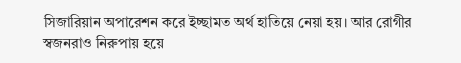সিজারিয়ান অপারেশন করে ইচ্ছামত অর্থ হাতিয়ে নেয়া হয়। আর রোগীর স্বজনরাও নিরুপায় হয়ে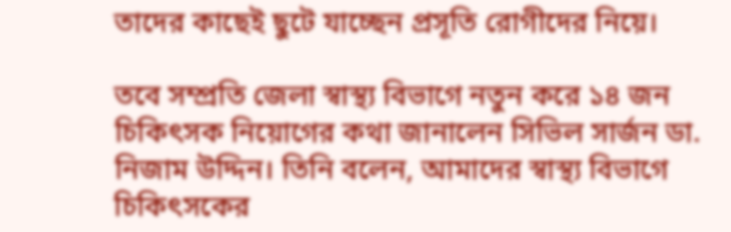তাদের কাছেই ছুটে যাচ্ছেন প্রসূতি রোগীদের নিয়ে।

তবে সম্প্রতি জেলা স্বাস্থ্য বিভাগে নতুন করে ১৪ জন চিকিৎসক নিয়োগের কথা জানালেন সিভিল সার্জন ডা. নিজাম উদ্দিন। তিনি বলেন, আমাদের স্বাস্থ্য বিভাগে চিকিৎসকের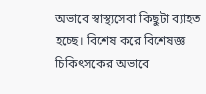অভাবে স্বাস্থ্যসেবা কিছুটা ব্যাহত হচ্ছে। বিশেষ করে বিশেষজ্ঞ চিকিৎসকের অভাবে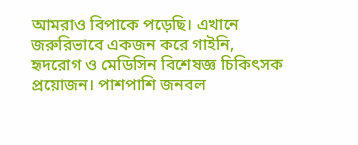আমরাও বিপাকে পড়েছি। এখানে জরুরিভাবে একজন করে গাইনি, হৃদরোগ ও মেডিসিন বিশেষজ্ঞ চিকিৎসক প্রয়োজন। পাশপাশি জনবল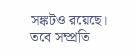সঙ্কটও রয়েছে। তবে সম্প্রতি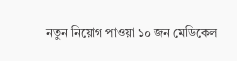নতুন নিয়োগ পাওয়া ১০ জন মেডিকেল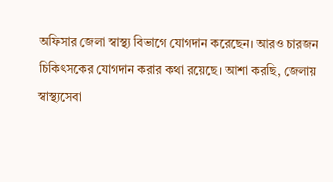অফিসার জেলা স্বাস্থ্য বিভাগে যোগদান করেছেন। আরও চারজন চিকিৎসকের যোগদান করার কথা রয়েছে। আশা করছি, জেলায় স্বাস্থ্যসেবা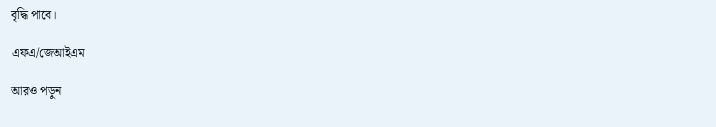বৃদ্ধি পাবে।

এফএ/জেআইএম

আরও পড়ুন